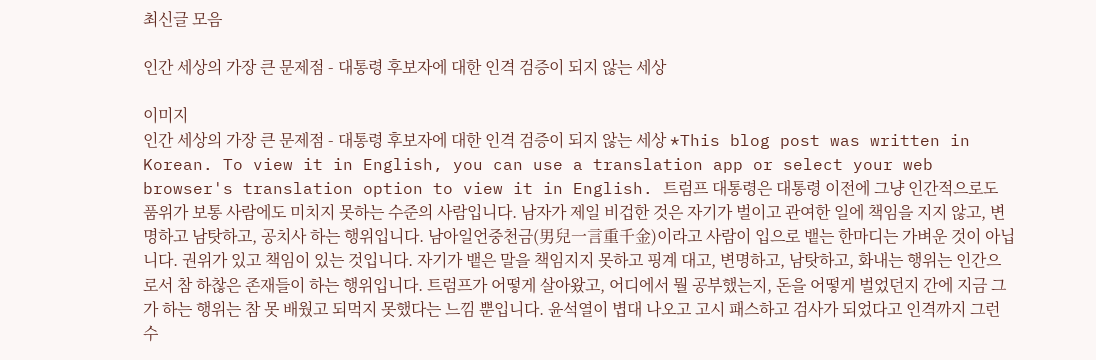최신글 모음

인간 세상의 가장 큰 문제점 - 대통령 후보자에 대한 인격 검증이 되지 않는 세상

이미지
인간 세상의 가장 큰 문제점 - 대통령 후보자에 대한 인격 검증이 되지 않는 세상 *This blog post was written in Korean. To view it in English, you can use a translation app or select your web browser's translation option to view it in English. 트럼프 대통령은 대통령 이전에 그냥 인간적으로도 품위가 보통 사람에도 미치지 못하는 수준의 사람입니다. 남자가 제일 비겁한 것은 자기가 벌이고 관여한 일에 책임을 지지 않고, 변명하고 남탓하고, 공치사 하는 행위입니다. 남아일언중천금(男兒一言重千金)이라고 사람이 입으로 뱉는 한마디는 가벼운 것이 아닙니다. 권위가 있고 책임이 있는 것입니다. 자기가 뱉은 말을 책임지지 못하고 핑계 대고, 변명하고, 남탓하고, 화내는 행위는 인간으로서 참 하찮은 존재들이 하는 행위입니다. 트럼프가 어떻게 살아왔고, 어디에서 뭘 공부했는지, 돈을 어떻게 벌었던지 간에 지금 그가 하는 행위는 참 못 배웠고 되먹지 못했다는 느낌 뿐입니다. 윤석열이 볍대 나오고 고시 패스하고 검사가 되었다고 인격까지 그런 수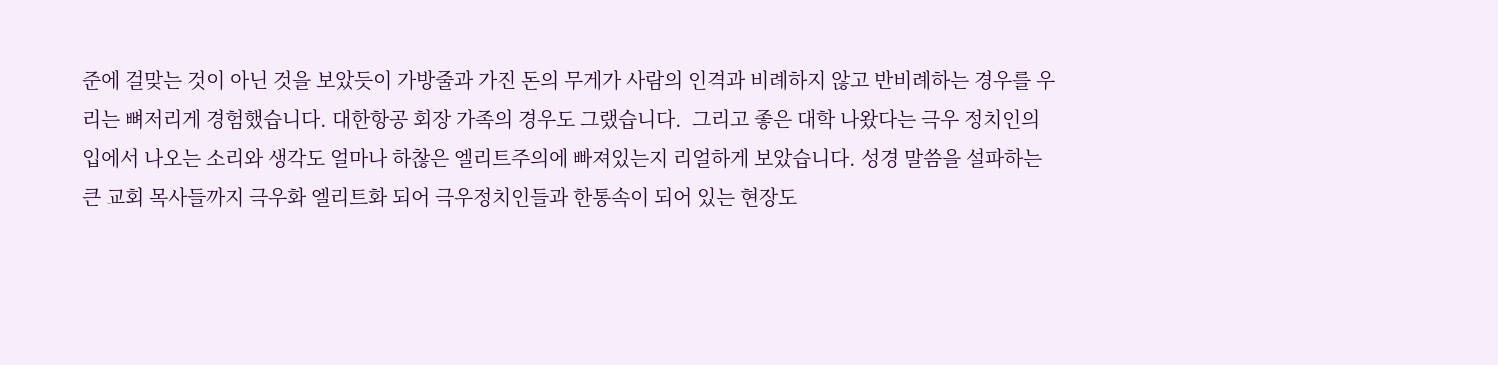준에 걸맞는 것이 아닌 것을 보았듯이 가방줄과 가진 돈의 무게가 사람의 인격과 비례하지 않고 반비례하는 경우를 우리는 뼈저리게 경험했습니다. 대한항공 회장 가족의 경우도 그랬습니다.  그리고 좋은 대학 나왔다는 극우 정치인의 입에서 나오는 소리와 생각도 얼마나 하찮은 엘리트주의에 빠져있는지 리얼하게 보았습니다. 성경 말씀을 설파하는 큰 교회 목사들까지 극우화 엘리트화 되어 극우정치인들과 한통속이 되어 있는 현장도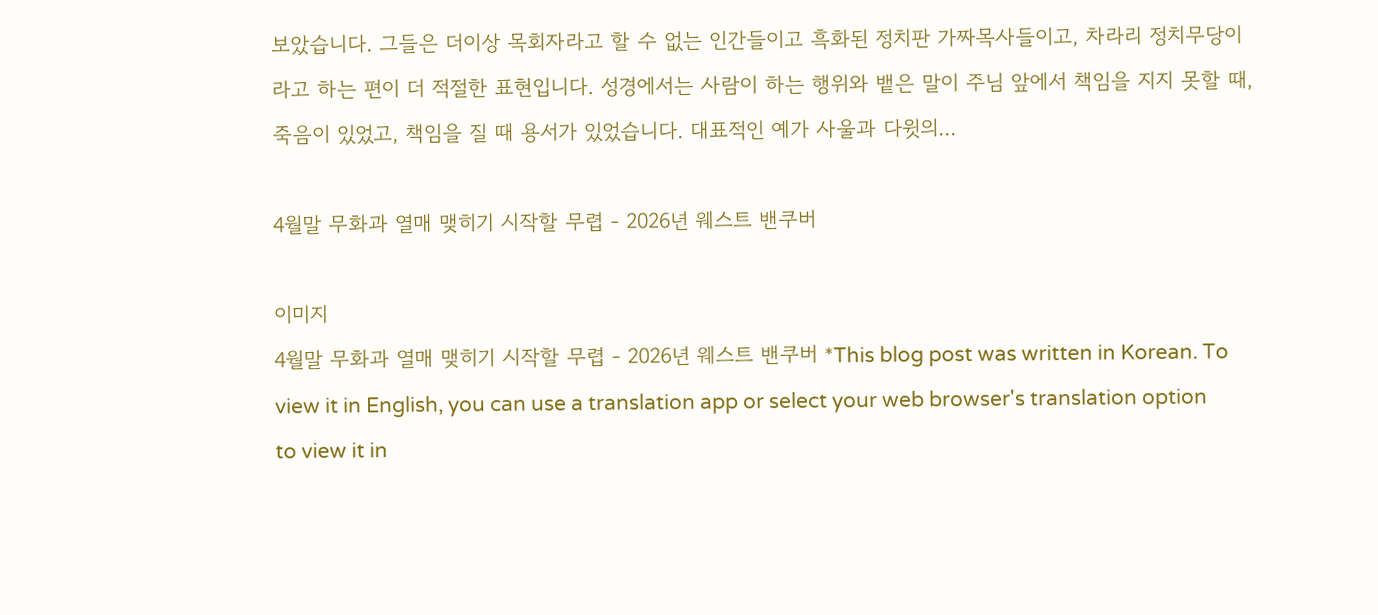보았습니다. 그들은 더이상 목회자라고 할 수 없는 인간들이고 흑화된 정치판 가짜목사들이고, 차라리 정치무당이라고 하는 편이 더 적절한 표현입니다. 성경에서는 사람이 하는 행위와 뱉은 말이 주님 앞에서 책임을 지지 못할 때, 죽음이 있었고, 책임을 질 때 용서가 있었습니다. 대표적인 예가 사울과 다윗의...

4월말 무화과 열매 맺히기 시작할 무렵 - 2026년 웨스트 밴쿠버

이미지
4월말 무화과 열매 맺히기 시작할 무렵 - 2026년 웨스트 밴쿠버 *This blog post was written in Korean. To view it in English, you can use a translation app or select your web browser's translation option to view it in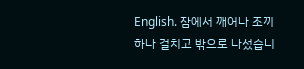English. 잠에서 깨어나 조끼 하나 걸치고 밖으로 나섰습니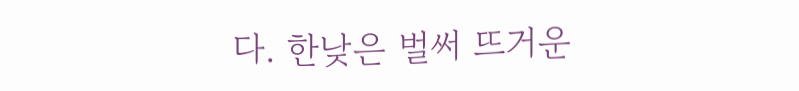다. 한낮은 벌써 뜨거운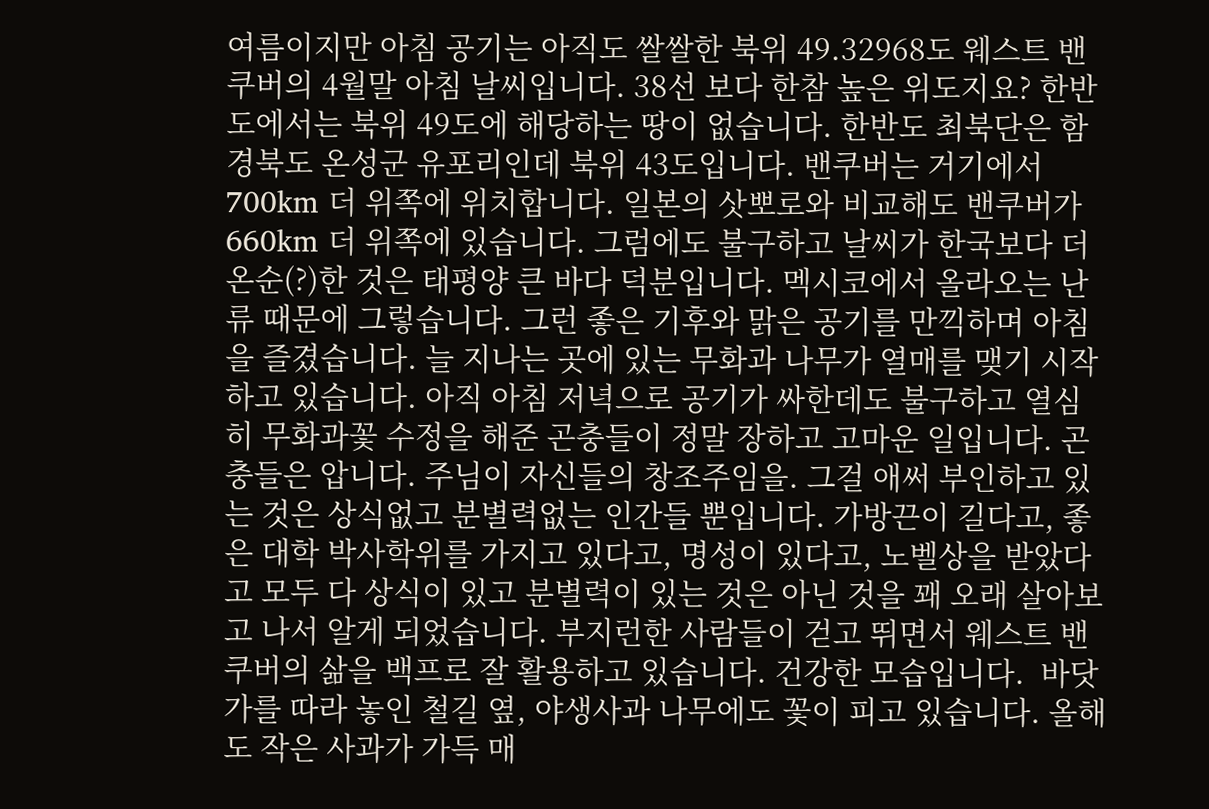여름이지만 아침 공기는 아직도 쌀쌀한 북위 49.32968도 웨스트 밴쿠버의 4월말 아침 날씨입니다. 38선 보다 한참 높은 위도지요? 한반도에서는 북위 49도에 해당하는 땅이 없습니다. 한반도 최북단은 함경북도 온성군 유포리인데 북위 43도입니다. 밴쿠버는 거기에서 700km 더 위쪽에 위치합니다. 일본의 삿뽀로와 비교해도 밴쿠버가 660km 더 위쪽에 있습니다. 그럼에도 불구하고 날씨가 한국보다 더 온순(?)한 것은 태평양 큰 바다 덕분입니다. 멕시코에서 올라오는 난류 때문에 그렇습니다. 그런 좋은 기후와 맑은 공기를 만끽하며 아침을 즐겼습니다. 늘 지나는 곳에 있는 무화과 나무가 열매를 맺기 시작하고 있습니다. 아직 아침 저녁으로 공기가 싸한데도 불구하고 열심히 무화과꽃 수정을 해준 곤충들이 정말 장하고 고마운 일입니다. 곤충들은 압니다. 주님이 자신들의 창조주임을. 그걸 애써 부인하고 있는 것은 상식없고 분별력없는 인간들 뿐입니다. 가방끈이 길다고, 좋은 대학 박사학위를 가지고 있다고, 명성이 있다고, 노벨상을 받았다고 모두 다 상식이 있고 분별력이 있는 것은 아닌 것을 꽤 오래 살아보고 나서 알게 되었습니다. 부지런한 사람들이 걷고 뛰면서 웨스트 밴쿠버의 삶을 백프로 잘 활용하고 있습니다. 건강한 모습입니다.  바닷가를 따라 놓인 철길 옆, 야생사과 나무에도 꽃이 피고 있습니다. 올해도 작은 사과가 가득 매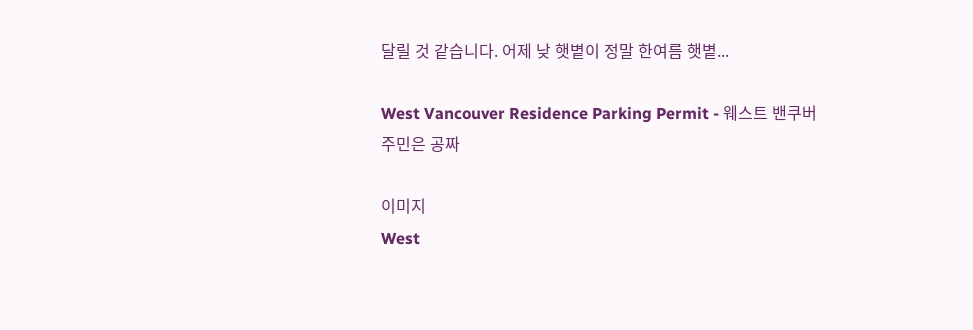달릴 것 같습니다. 어제 낮 햇볕이 정말 한여름 햇볕...

West Vancouver Residence Parking Permit - 웨스트 밴쿠버 주민은 공짜

이미지
West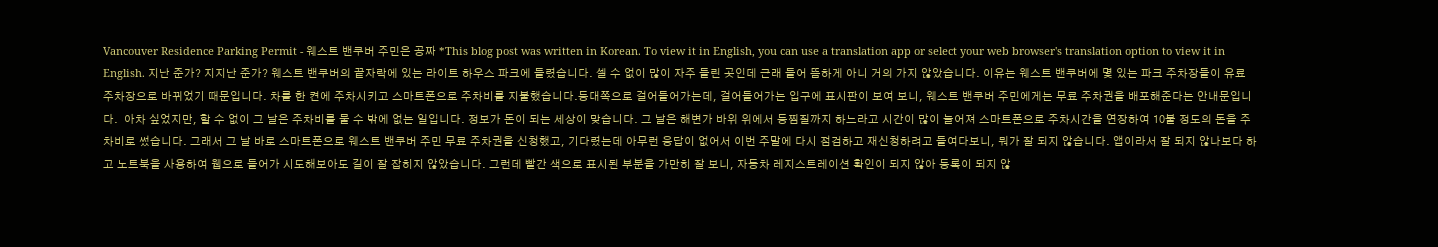Vancouver Residence Parking Permit - 웨스트 밴쿠버 주민은 공짜 *This blog post was written in Korean. To view it in English, you can use a translation app or select your web browser's translation option to view it in English. 지난 준가? 지지난 준가? 웨스트 밴쿠버의 끝자락에 있는 라이트 하우스 파크에 들렸습니다. 셀 수 없이 많이 자주 들린 곳인데 근래 들어 뜸하게 아니 거의 가지 않았습니다. 이유는 웨스트 밴쿠버에 몇 있는 파크 주차장들이 유료 주차장으로 바뀌었기 때문입니다. 차를 한 켠에 주차시키고 스마트폰으로 주차비를 지불했습니다.등대쪽으로 걸어들어가는데, 걸어들어가는 입구에 표시판이 보여 보니, 웨스트 밴쿠버 주민에게는 무료 주차권을 배포해준다는 안내문입니다.  아차 싶었지만, 할 수 없이 그 날은 주차비를 물 수 밖에 없는 일입니다. 정보가 돈이 되는 세상이 맞습니다. 그 날은 해변가 바위 위에서 등찜질까지 하느라고 시간이 많이 늘어져 스마트폰으로 주차시간을 연장하여 10불 정도의 돈을 주차비로 썼습니다. 그래서 그 날 바로 스마트폰으로 웨스트 밴쿠버 주민 무료 주차권을 신청했고, 기다렸는데 아무런 응답이 없어서 이번 주말에 다시 점검하고 재신청하려고 들여다보니, 뭐가 잘 되지 않습니다. 앱이라서 잘 되지 않나보다 하고 노트북을 사용하여 웹으로 들어가 시도해보아도 길이 잘 잡히지 않았습니다. 그런데 빨간 색으로 표시된 부분을 가만히 잘 보니, 자동차 레지스트레이션 확인이 되지 않아 등록이 되지 않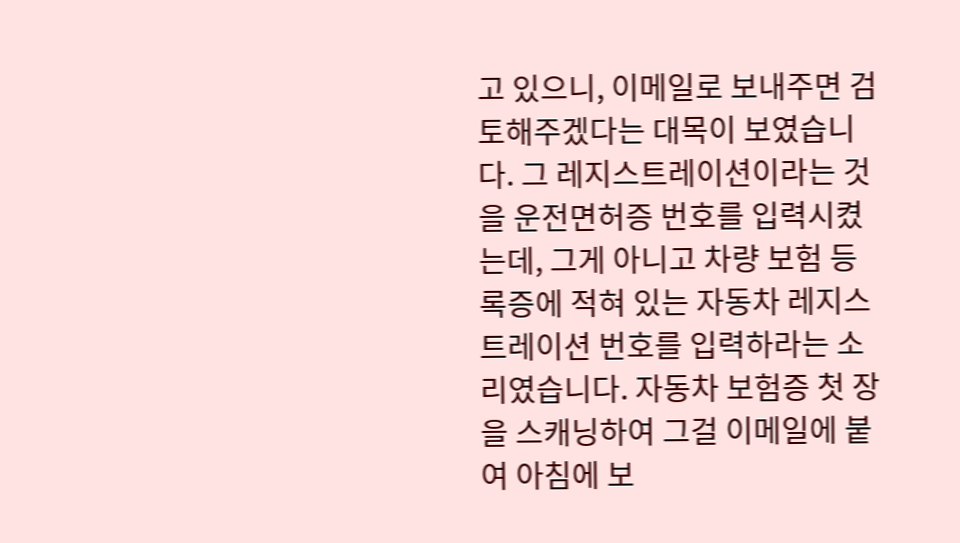고 있으니, 이메일로 보내주면 검토해주겠다는 대목이 보였습니다. 그 레지스트레이션이라는 것을 운전면허증 번호를 입력시켰는데, 그게 아니고 차량 보험 등록증에 적혀 있는 자동차 레지스트레이션 번호를 입력하라는 소리였습니다. 자동차 보험증 첫 장을 스캐닝하여 그걸 이메일에 붙여 아침에 보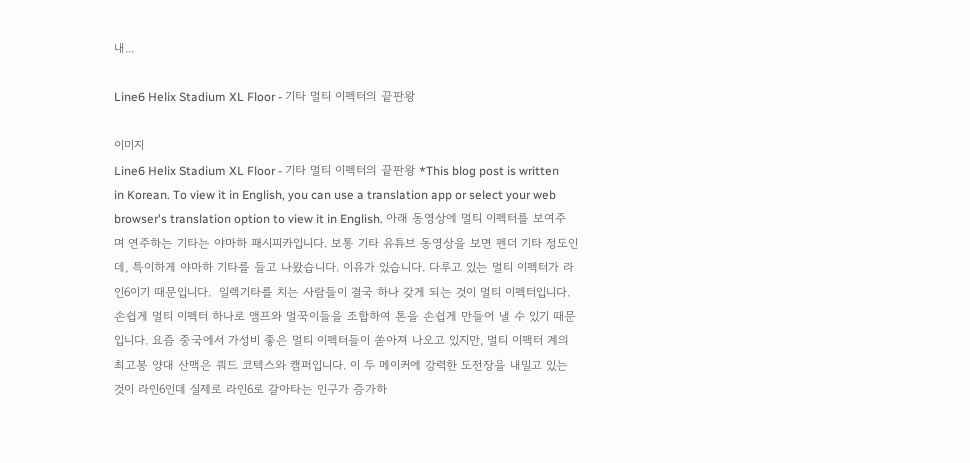내...

Line6 Helix Stadium XL Floor - 기타 멀티 이펙터의 끝판왕

이미지
Line6 Helix Stadium XL Floor - 기타 멀티 이펙터의 끝판왕 *This blog post is written in Korean. To view it in English, you can use a translation app or select your web browser's translation option to view it in English. 아래 동영상에 멀티 이펙터를 보여주며 연주하는 기타는 야마하 패시피카입니다. 보통 기타 유튜브 동영상을 보면 펜더 기타 정도인데, 특이하게 야마하 기타를 들고 나왔습니다. 이유가 있습니다. 다루고 있는 멀티 이펙터가 라인6이기 때문입니다.  일렉기타를 치는 사람들이 결국 하나 갖게 되는 것이 멀티 이펙터입니다. 손쉽게 멀티 이펙터 하나로 앰프와 멀꾹이들을 조합하여 톤을 손쉽게 만들어 낼 수 있기 때문입니다. 요즘 중국에서 가성비 좋은 멀티 이펙터들이 쏟아져 나오고 있지만, 멀티 이팩터 계의 최고봉 양대 산맥은 쿼드 코텍스와 캠퍼입니다. 이 두 메이커에 강력한 도전장을 내밀고 있는 것이 라인6인데 실제로 라인6로 갈아타는 인구가 증가하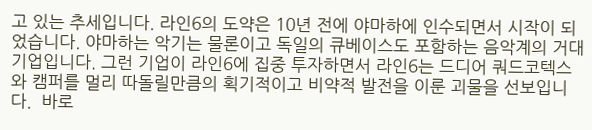고 있는 추세입니다. 라인6의 도약은 10년 전에 야마하에 인수되면서 시작이 되었습니다. 야마하는 악기는 물론이고 독일의 큐베이스도 포함하는 음악계의 거대기업입니다. 그런 기업이 라인6에 집중 투자하면서 라인6는 드디어 쿼드코텍스와 캠퍼를 멀리 따돌릴만큼의 획기적이고 비약적 발전을 이룬 괴물을 선보입니다.  바로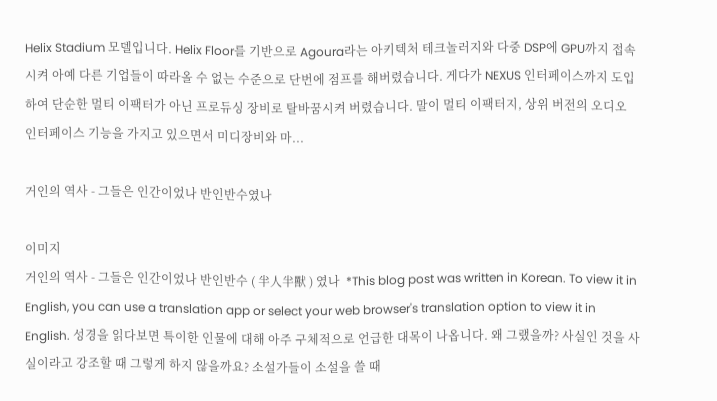Helix Stadium 모델입니다. Helix Floor를 기반으로 Agoura라는 아키텍처 테크놀러지와 다중 DSP에 GPU까지 접속시켜 아예 다른 기업들이 따라올 수 없는 수준으로 단번에 점프를 해버렸습니다. 게다가 NEXUS 인터페이스까지 도입하여 단순한 멀티 이팩터가 아닌 프로듀싱 장비로 탈바꿈시켜 버렸습니다. 말이 멀티 이팩터지, 상위 버전의 오디오 인터페이스 기능을 가지고 있으면서 미디장비와 마...

거인의 역사 - 그들은 인간이었나 반인반수였나

이미지
거인의 역사 - 그들은 인간이었나 반인반수 ( 半人半獸 ) 였나  *This blog post was written in Korean. To view it in English, you can use a translation app or select your web browser's translation option to view it in English. 성경을 읽다보면 특이한 인물에 대해 아주 구체적으로 언급한 대목이 나옵니다. 왜 그랬을까? 사실인 것을 사실이라고 강조할 때 그렇게 하지 않을까요? 소설가들이 소설을 쓸 때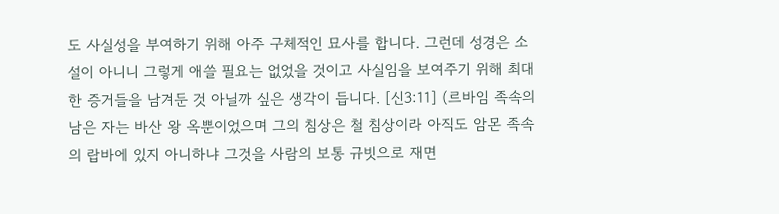도 사실성을 부여하기 위해 아주 구체적인 묘사를 합니다. 그런데 성경은 소설이 아니니 그렇게 애쓸 필요는 없었을 것이고 사실임을 보여주기 위해 최대한 증거들을 남겨둔 것 아닐까 싶은 생각이 듭니다. [신3:11] (르바임 족속의 남은 자는 바산 왕 옥뿐이었으며 그의 침상은 철 침상이라 아직도 암몬 족속의 랍바에 있지 아니하냐 그것을 사람의 보통 규빗으로 재면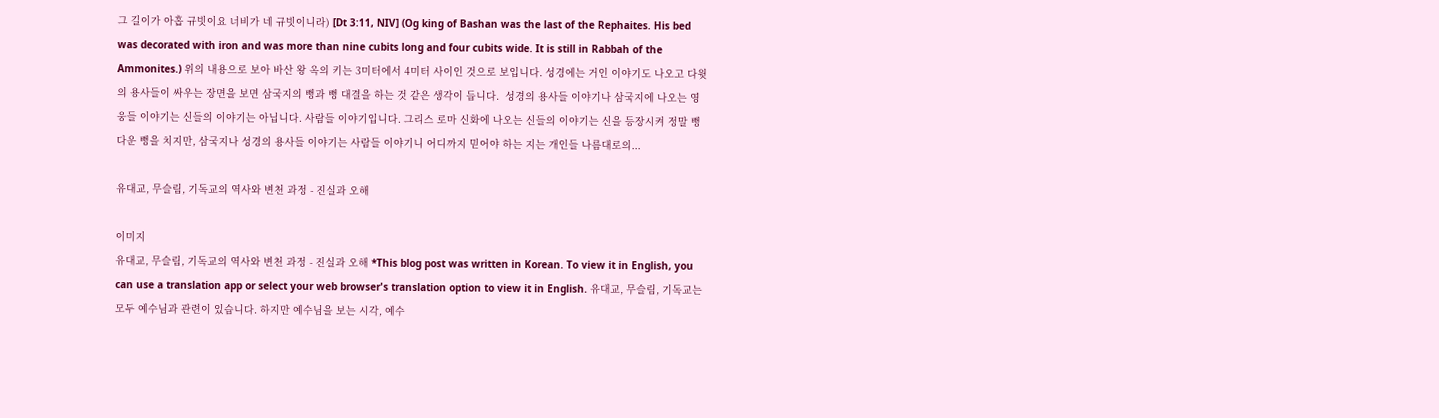그 길이가 아홉 규빗이요 너비가 네 규빗이니라) [Dt 3:11, NIV] (Og king of Bashan was the last of the Rephaites. His bed was decorated with iron and was more than nine cubits long and four cubits wide. It is still in Rabbah of the Ammonites.) 위의 내용으로 보아 바산 왕 옥의 키는 3미터에서 4미터 사이인 것으로 보입니다. 성경에는 거인 이야기도 나오고 다윗의 용사들이 싸우는 장면을 보면 삼국지의 뻥과 뻥 대결을 하는 것 같은 생각이 듭니다.  성경의 용사들 이야기나 삼국지에 나오는 영웅들 이야기는 신들의 이야기는 아닙니다. 사람들 이야기입니다. 그리스 로마 신화에 나오는 신들의 이야기는 신을 등장시켜 정말 뻥다운 뻥을 치지만, 삼국지나 성경의 용사들 이야기는 사람들 이야기니 어디까지 믿어야 하는 지는 개인들 나름대로의...

유대교, 무슬림, 기독교의 역사와 변천 과정 - 진실과 오해

이미지
유대교, 무슬림, 기독교의 역사와 변천 과정 - 진실과 오해 *This blog post was written in Korean. To view it in English, you can use a translation app or select your web browser's translation option to view it in English. 유대교, 무슬림, 기독교는 모두 예수님과 관련이 있습니다. 하지만 예수님을 보는 시각, 예수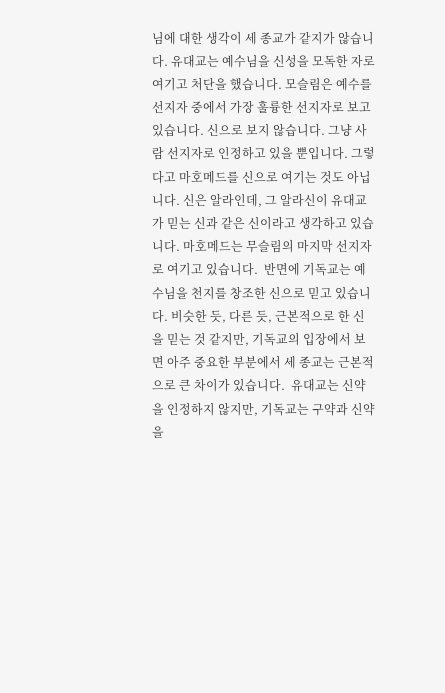님에 대한 생각이 세 종교가 같지가 않습니다. 유대교는 예수님을 신성을 모독한 자로 여기고 처단을 했습니다. 모슬림은 예수를 선지자 중에서 가장 훌륭한 선지자로 보고 있습니다. 신으로 보지 않습니다. 그냥 사람 선지자로 인정하고 있을 뿐입니다. 그렇다고 마호메드를 신으로 여기는 것도 아닙니다. 신은 알라인데, 그 알라신이 유대교가 믿는 신과 같은 신이라고 생각하고 있습니다. 마호메드는 무슬림의 마지막 선지자로 여기고 있습니다.  반면에 기독교는 예수님을 천지를 창조한 신으로 믿고 있습니다. 비슷한 듯, 다른 듯, 근본적으로 한 신을 믿는 것 같지만, 기독교의 입장에서 보면 아주 중요한 부분에서 세 종교는 근본적으로 큰 차이가 있습니다.  유대교는 신약을 인정하지 않지만, 기독교는 구약과 신약을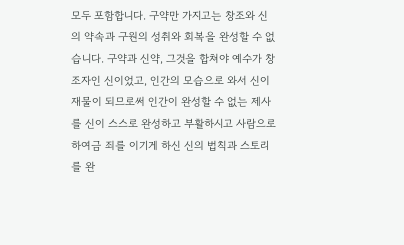모두 포함합니다. 구약만 가지고는 창조와 신의 약속과 구원의 성취와 회복을 완성할 수 없습니다. 구약과 신약, 그것을 합쳐야 예수가 창조자인 신이었고, 인간의 모습으로 와서 신이 재물이 되므로써 인간이 완성할 수 없는 제사를 신이 스스로 완성하고 부활하시고 사람으로 하여금 죄를 이기게 하신 신의 법칙과 스토리를 완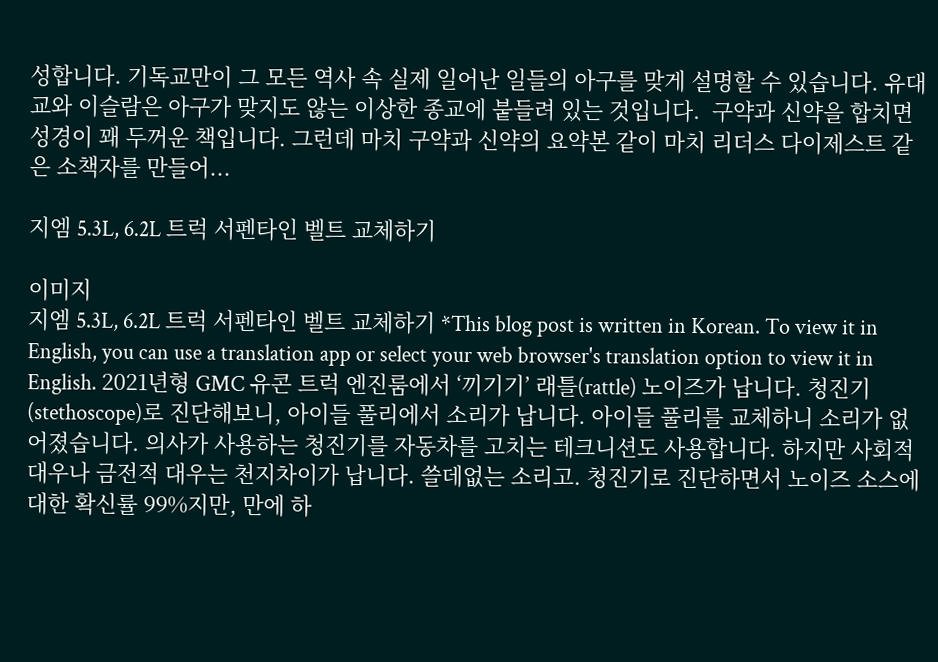성합니다. 기독교만이 그 모든 역사 속 실제 일어난 일들의 아구를 맞게 설명할 수 있습니다. 유대교와 이슬람은 아구가 맞지도 않는 이상한 종교에 붙들려 있는 것입니다.  구약과 신약을 합치면 성경이 꽤 두꺼운 책입니다. 그런데 마치 구약과 신약의 요약본 같이 마치 리더스 다이제스트 같은 소책자를 만들어...

지엠 5.3L, 6.2L 트럭 서펜타인 벨트 교체하기

이미지
지엠 5.3L, 6.2L 트럭 서펜타인 벨트 교체하기 *This blog post is written in Korean. To view it in English, you can use a translation app or select your web browser's translation option to view it in English. 2021년형 GMC 유콘 트럭 엔진룸에서 ‘끼기기’ 래틀(rattle) 노이즈가 납니다. 청진기(stethoscope)로 진단해보니, 아이들 풀리에서 소리가 납니다. 아이들 풀리를 교체하니 소리가 없어졌습니다. 의사가 사용하는 청진기를 자동차를 고치는 테크니션도 사용합니다. 하지만 사회적 대우나 금전적 대우는 천지차이가 납니다. 쓸데없는 소리고. 청진기로 진단하면서 노이즈 소스에 대한 확신률 99%지만, 만에 하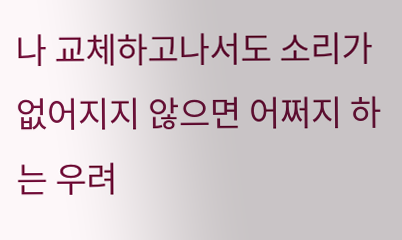나 교체하고나서도 소리가 없어지지 않으면 어쩌지 하는 우려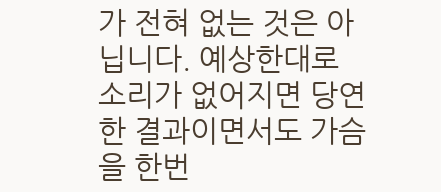가 전혀 없는 것은 아닙니다. 예상한대로 소리가 없어지면 당연한 결과이면서도 가슴을 한번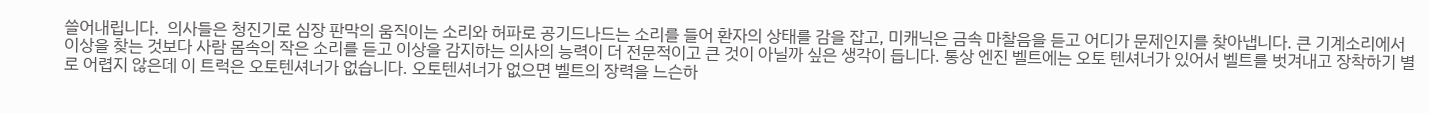쓸어내립니다.  의사들은 청진기로 심장 판막의 움직이는 소리와 허파로 공기드나드는 소리를 들어 환자의 상태를 감을 잡고, 미캐닉은 금속 마찰음을 듣고 어디가 문제인지를 찾아냅니다. 큰 기계소리에서 이상을 찾는 것보다 사람 몸속의 작은 소리를 듣고 이상을 감지하는 의사의 능력이 더 전문적이고 큰 것이 아닐까 싶은 생각이 듭니다. 통상 엔진 벨트에는 오토 텐셔너가 있어서 벨트를 벗겨내고 장착하기 별로 어렵지 않은데 이 트럭은 오토텐셔너가 없습니다. 오토텐셔너가 없으면 벨트의 장력을 느슨하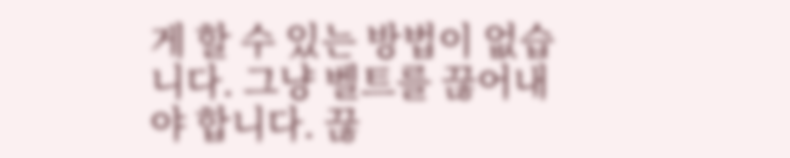게 할 수 있는 방법이 없습니다. 그냥 벨트를 끊어내야 합니다. 끊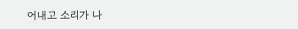어내고 소리가 나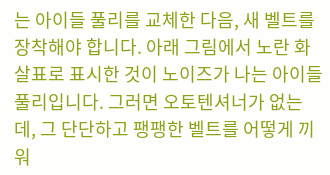는 아이들 풀리를 교체한 다음, 새 벨트를 장착해야 합니다. 아래 그림에서 노란 화살표로 표시한 것이 노이즈가 나는 아이들 풀리입니다. 그러면 오토텐셔너가 없는데, 그 단단하고 팽팽한 벨트를 어떻게 끼워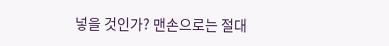넣을 것인가? 맨손으로는 절대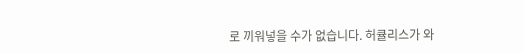로 끼워넣을 수가 없습니다. 허큘리스가 와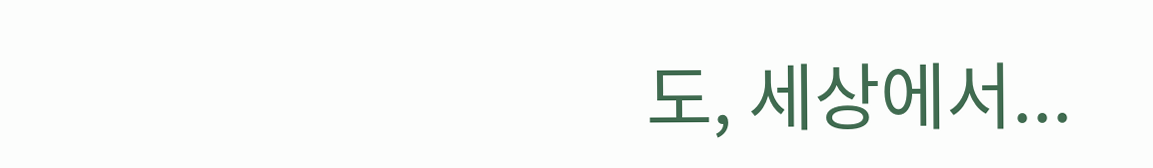도, 세상에서...